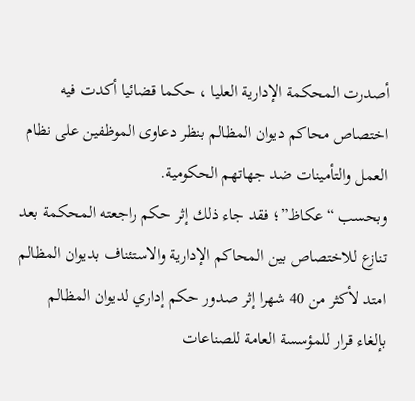أصدرت المحكمة الإدارية العليا ، حكما قضائيا أكدت فيه اختصاص محاكم ديوان المظالم بنظر دعاوى الموظفين على نظام العمل والتأمينات ضد جهاتهم الحكومية.
وبحسب “عكاظ”؛ فقد جاء ذلك إثر حكم راجعته المحكمة بعد تنازع للاختصاص بين المحاكم الإدارية والاستئناف بديوان المظالم امتد لأكثر من 40 شهرا إثر صدور حكم إداري لديوان المظالم بإلغاء قرار للمؤسسة العامة للصناعات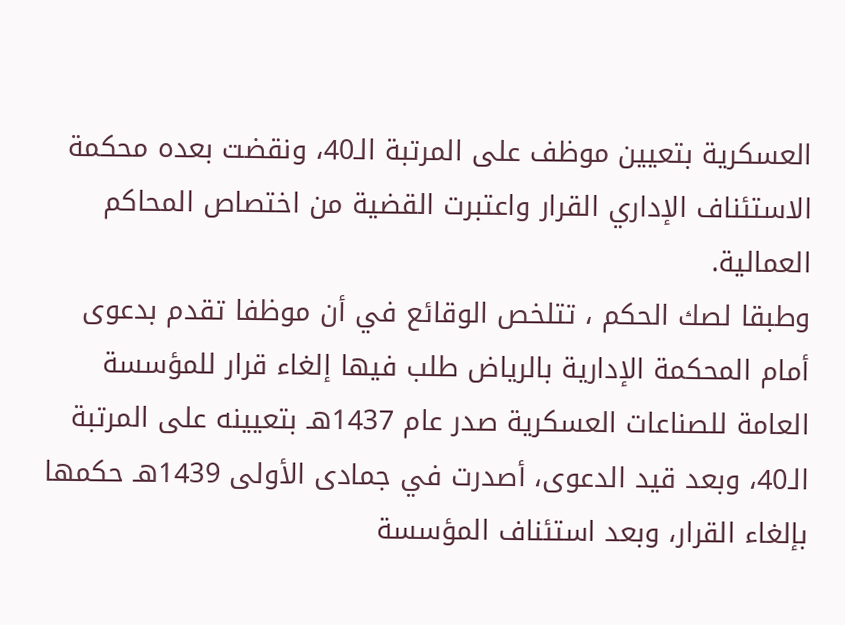العسكرية بتعيين موظف على المرتبة الـ40، ونقضت بعده محكمة الاستئناف الإداري القرار واعتبرت القضية من اختصاص المحاكم العمالية.
وطبقا لصك الحكم ، تتلخص الوقائع في أن موظفا تقدم بدعوى أمام المحكمة الإدارية بالرياض طلب فيها إلغاء قرار للمؤسسة العامة للصناعات العسكرية صدر عام 1437هـ بتعيينه على المرتبة الـ40، وبعد قيد الدعوى، أصدرت في جمادى الأولى 1439هـ حكمها بإلغاء القرار، وبعد استئناف المؤسسة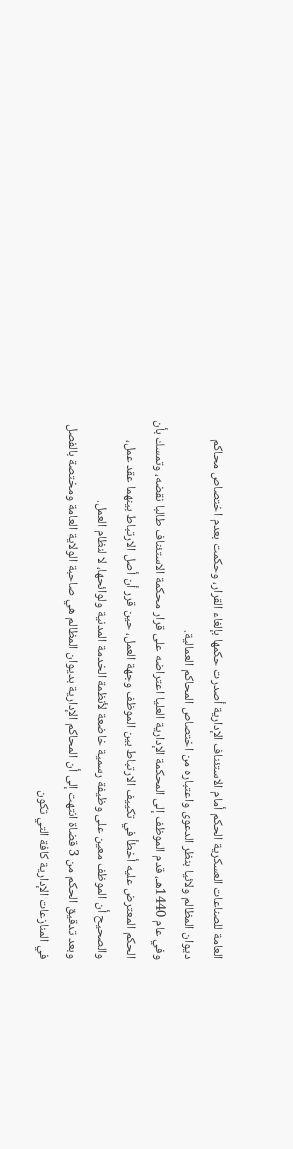العامة للصناعات العسكرية الحكم أمام الاستئناف الإدارية أصدرت حكمها بإلغاء القرار، وحكمت بعدم اختصاص محاکم ديوان المظالم ولائيا بنظر الدعوى واعتباره من اختصاص المحاكم العمالية.
وفي عام 1440هـ، قدم الموظف إلى المحكمة الإدارية العليا اعتراضه على قرار محكمة الاستئناف طالبا نقضه، وتمسك بأن الحكم المعترض عليه أخطأ في تكييف الارتباط بين الموظف وجهة العمل، حين قرر أن أصل الارتباط بينهما عقد عمل، والصحيح أن الموظف معين على وظيفة رسمية خاضعة لأنظمة الخدمة المدنية ولوائحها، لا لنظام العمل.
وبعد تدقيق الحكم من 3 قضاة انتهت إلى أن المحاكم الإدارية بديوان المظالم هي صاحبة الولاية العامة ومختصة بالفصل في المنازعات الإدارية كافة التي تكون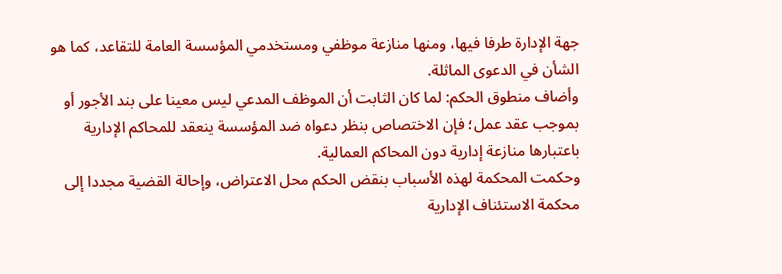جهة الإدارة طرفا فيها، ومنها منازعة موظفي ومستخدمي المؤسسة العامة للتقاعد، كما هو الشأن في الدعوى الماثلة.
وأضاف منطوق الحكم: لما كان الثابت أن الموظف المدعي ليس معينا على بند الأجور أو بموجب عقد عمل؛ فإن الاختصاص بنظر دعواه ضد المؤسسة ينعقد للمحاكم الإدارية باعتبارها منازعة إدارية دون المحاكم العمالية.
وحكمت المحكمة لهذه الأسباب بنقض الحكم محل الاعتراض، وإحالة القضية مجددا إلى محكمة الاستئناف الإدارية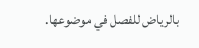بالرياض للفصل في موضوعها.